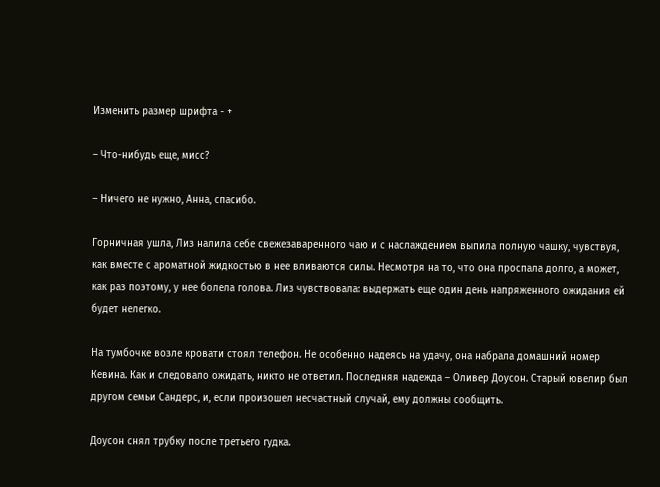Изменить размер шрифта - +

– Что-нибудь еще, мисс?

– Ничего не нужно, Анна, спасибо.

Горничная ушла, Лиз налила себе свежезаваренного чаю и с наслаждением выпила полную чашку, чувствуя, как вместе с ароматной жидкостью в нее вливаются силы. Несмотря на то, что она проспала долго, а может, как раз поэтому, у нее болела голова. Лиз чувствовала: выдержать еще один день напряженного ожидания ей будет нелегко.

На тумбочке возле кровати стоял телефон. Не особенно надеясь на удачу, она набрала домашний номер Кевина. Как и следовало ожидать, никто не ответил. Последняя надежда – Оливер Доусон. Старый ювелир был другом семьи Сандерс, и, если произошел несчастный случай, ему должны сообщить.

Доусон снял трубку после третьего гудка.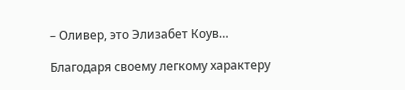– Оливер, это Элизабет Коув…

Благодаря своему легкому характеру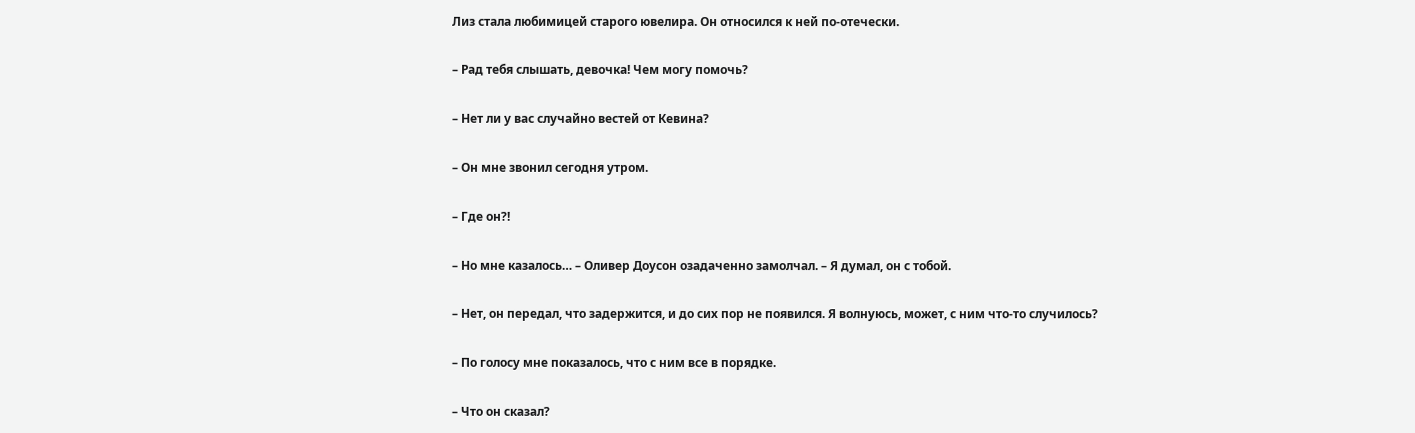Лиз стала любимицей старого ювелира. Он относился к ней по-отечески.

– Рад тебя слышать, девочка! Чем могу помочь?

– Нет ли у вас случайно вестей от Кевина?

– Он мне звонил сегодня утром.

– Где он?!

– Но мне казалось… – Оливер Доусон озадаченно замолчал. – Я думал, он с тобой.

– Нет, он передал, что задержится, и до сих пор не появился. Я волнуюсь, может, с ним что-то случилось?

– По голосу мне показалось, что с ним все в порядке.

– Что он сказал?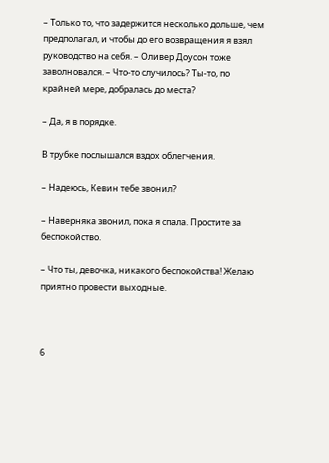– Только то, что задержится несколько дольше, чем предполагал, и чтобы до его возвращения я взял руководство на себя. – Оливер Доусон тоже заволновался. – Что-то случилось? Ты-то, по крайней мере, добралась до места?

– Да, я в порядке.

В трубке послышался вздох облегчения.

– Надеюсь, Кевин тебе звонил?

– Наверняка звонил, пока я спала. Простите за беспокойство.

– Что ты, девочка, никакого беспокойства! Желаю приятно провести выходные.



6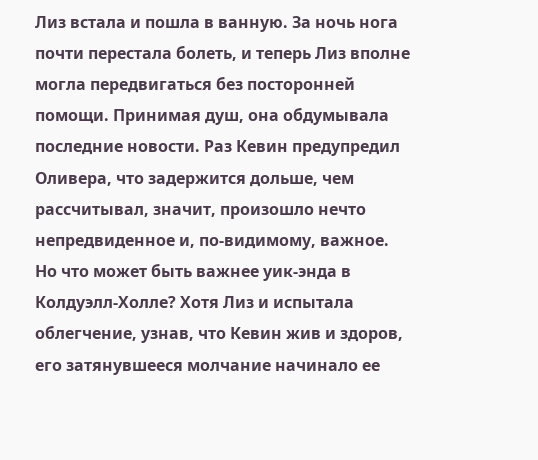Лиз встала и пошла в ванную. За ночь нога почти перестала болеть, и теперь Лиз вполне могла передвигаться без посторонней помощи. Принимая душ, она обдумывала последние новости. Раз Кевин предупредил Оливера, что задержится дольше, чем рассчитывал, значит, произошло нечто непредвиденное и, по-видимому, важное. Но что может быть важнее уик-энда в Колдуэлл-Холле? Хотя Лиз и испытала облегчение, узнав, что Кевин жив и здоров, его затянувшееся молчание начинало ее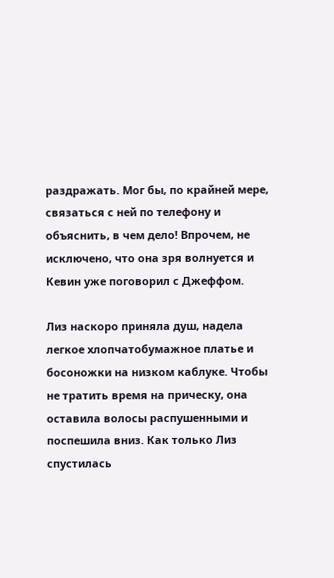раздражать. Мог бы, по крайней мере, связаться с ней по телефону и объяснить, в чем дело! Впрочем, не исключено, что она зря волнуется и Кевин уже поговорил с Джеффом.

Лиз наскоро приняла душ, надела легкое хлопчатобумажное платье и босоножки на низком каблуке. Чтобы не тратить время на прическу, она оставила волосы распушенными и поспешила вниз. Как только Лиз спустилась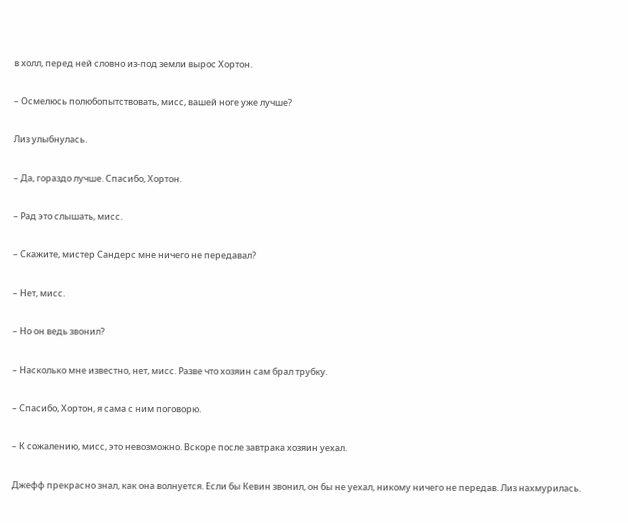в холл, перед ней словно из-под земли вырос Хортон.

– Осмелюсь полюбопытствовать, мисс, вашей ноге уже лучше?

Лиз улыбнулась.

– Да, гораздо лучше. Спасибо, Хортон.

– Рад это слышать, мисс.

– Скажите, мистер Сандерс мне ничего не передавал?

– Нет, мисс.

– Но он ведь звонил?

– Насколько мне известно, нет, мисс. Разве что хозяин сам брал трубку.

– Спасибо, Хортон, я сама с ним поговорю.

– К сожалению, мисс, это невозможно. Вскоре после завтрака хозяин уехал.

Джефф прекрасно знал, как она волнуется. Если бы Кевин звонил, он бы не уехал, никому ничего не передав. Лиз нахмурилась.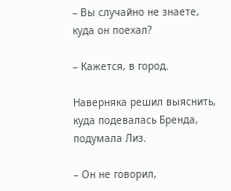– Вы случайно не знаете, куда он поехал?

– Кажется, в город.

Наверняка решил выяснить, куда подевалась Бренда, подумала Лиз.

– Он не говорил,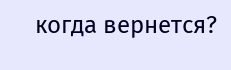когда вернется?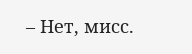– Нет, мисс.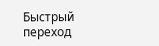Быстрый переход